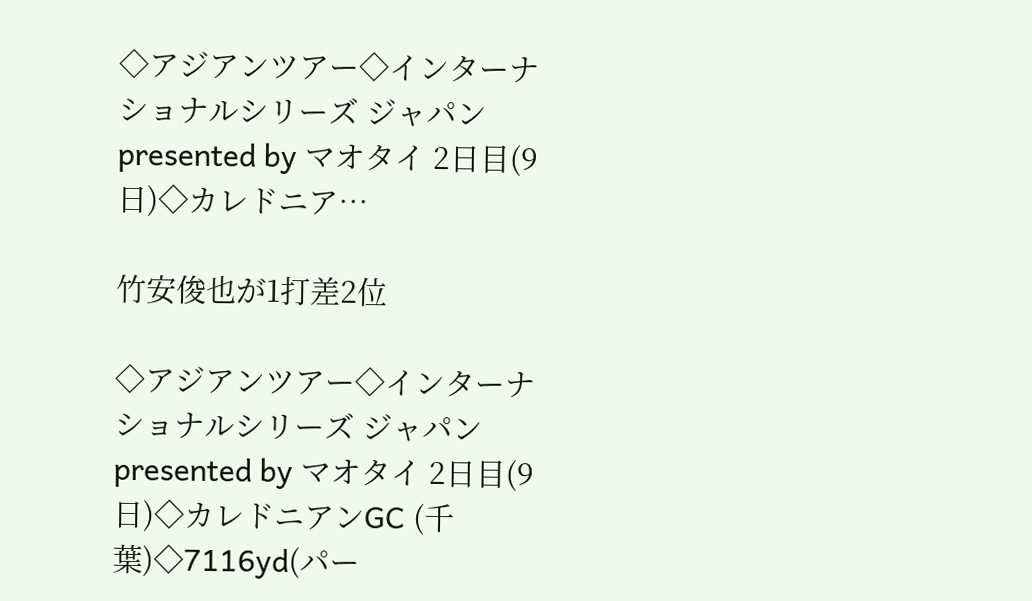◇アジアンツアー◇インターナショナルシリーズ ジャパン presented by マオタイ 2日目(9日)◇カレドニア…

竹安俊也が1打差2位

◇アジアンツアー◇インターナショナルシリーズ ジャパン presented by マオタイ 2日目(9日)◇カレドニアンGC (千葉)◇7116yd(パー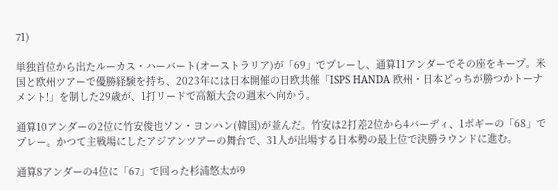71)

単独首位から出たルーカス・ハーバート(オーストラリア)が「69」でプレーし、通算11アンダーでその座をキープ。米国と欧州ツアーで優勝経験を持ち、2023年には日本開催の日欧共催「ISPS HANDA 欧州・日本どっちが勝つかトーナメント!」を制した29歳が、1打リードで高額大会の週末へ向かう。

通算10アンダーの2位に竹安俊也ソン・ヨンハン(韓国)が並んだ。竹安は2打差2位から4バーディ、1ボギーの「68」でプレー。かつて主戦場にしたアジアンツアーの舞台で、31人が出場する日本勢の最上位で決勝ラウンドに進む。

通算8アンダーの4位に「67」で回った杉浦悠太が9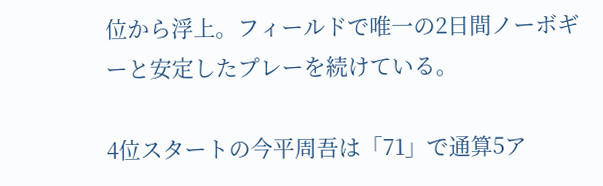位から浮上。フィールドで唯一の2日間ノーボギーと安定したプレーを続けている。

4位スタートの今平周吾は「71」で通算5ア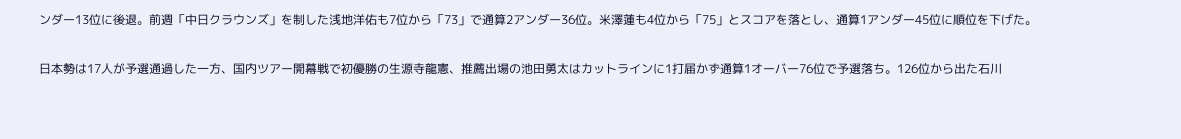ンダー13位に後退。前週「中日クラウンズ」を制した浅地洋佑も7位から「73」で通算2アンダー36位。米澤蓮も4位から「75」とスコアを落とし、通算1アンダー45位に順位を下げた。

日本勢は17人が予選通過した一方、国内ツアー開幕戦で初優勝の生源寺龍憲、推薦出場の池田勇太はカットラインに1打届かず通算1オーバー76位で予選落ち。126位から出た石川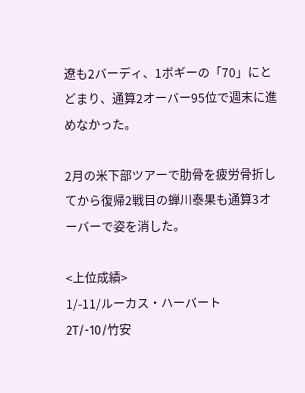遼も2バーディ、1ボギーの「70」にとどまり、通算2オーバー95位で週末に進めなかった。

2月の米下部ツアーで肋骨を疲労骨折してから復帰2戦目の蝉川泰果も通算3オーバーで姿を消した。

<上位成績>
1/-11/ルーカス・ハーバート
2T/-10/竹安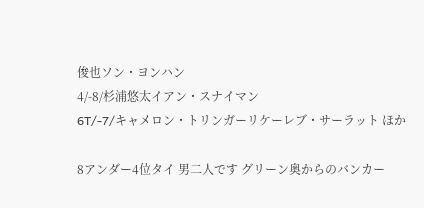俊也ソン・ヨンハン
4/-8/杉浦悠太イアン・スナイマン
6T/-7/キャメロン・トリンガーリケーレブ・サーラット ほか

8アンダー4位タイ 男二人です グリーン奥からのバンカー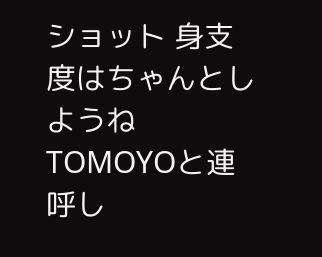ショット 身支度はちゃんとしようね TOMOYOと連呼し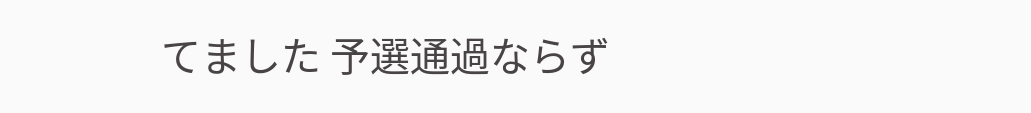てました 予選通過ならず